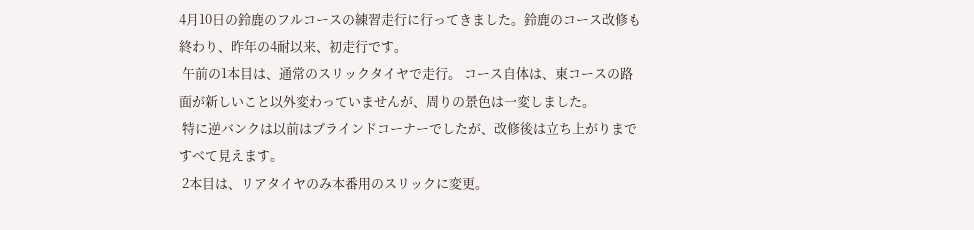4月10日の鈴鹿のフルコースの練習走行に行ってきました。鈴鹿のコース改修も終わり、昨年の4耐以来、初走行です。
 午前の1本目は、通常のスリックタイヤで走行。 コース自体は、東コースの路面が新しいこと以外変わっていませんが、周りの景色は一変しました。
 特に逆バンクは以前はブラインドコーナーでしたが、改修後は立ち上がりまですべて見えます。
 2本目は、リアタイヤのみ本番用のスリックに変更。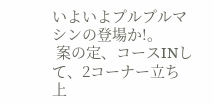いよいよプルプルマシンの登場か!。
 案の定、コースINして、2コーナー立ち上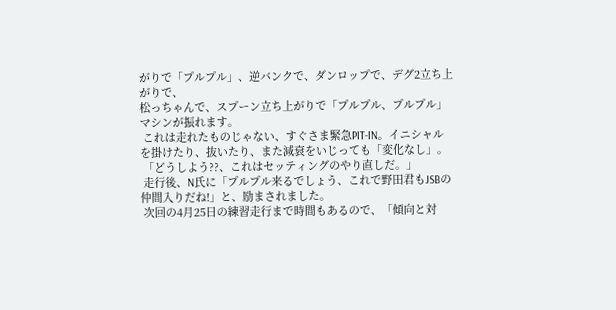がりで「プルプル」、逆バンクで、ダンロップで、デグ2立ち上がりで、
松っちゃんで、スプーン立ち上がりで「プルプル、プルプル」マシンが振れます。
 これは走れたものじゃない、すぐさま緊急PIT-IN。イニシャルを掛けたり、抜いたり、また減衰をいじっても「変化なし」。
 「どうしよう??、これはセッティングのやり直しだ。」
 走行後、N氏に「プルプル来るでしょう、これで野田君もJSBの仲間入りだね!」と、励まされました。
 次回の4月25日の練習走行まで時間もあるので、「傾向と対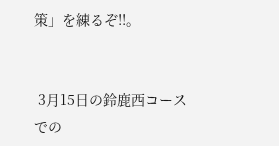策」を練るぞ!!。


 3月15日の鈴鹿西コースでの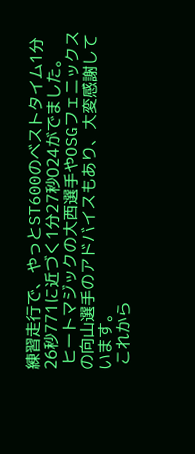練習走行で、やっとST600のベストタイム1分26秒771に近づく1分27秒024がでました。
 ヒートマジックの大西選手やOSGフェニックスの向山選手のアドバイスもあり、大変感謝しています。
 これから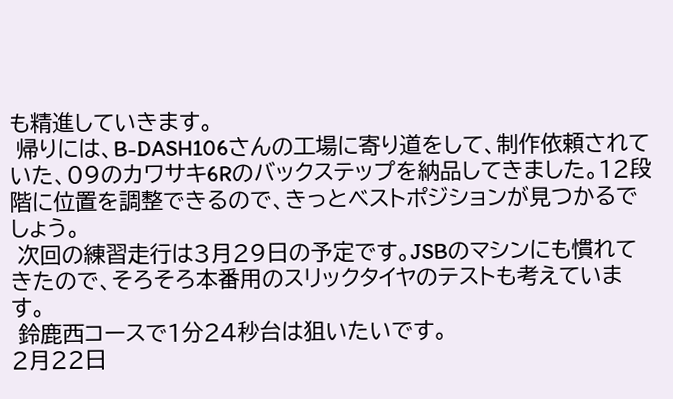も精進していきます。
 帰りには、B-DASH106さんの工場に寄り道をして、制作依頼されていた、09のカワサキ6Rのバックステップを納品してきました。12段階に位置を調整できるので、きっとベストポジションが見つかるでしょう。
 次回の練習走行は3月29日の予定です。JSBのマシンにも慣れてきたので、そろそろ本番用のスリックタイヤのテストも考えています。
 鈴鹿西コースで1分24秒台は狙いたいです。
2月22日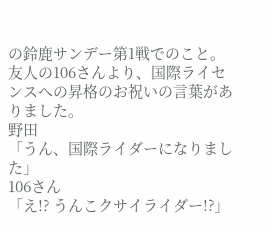の鈴鹿サンデー第1戦でのこと。
友人の106さんより、国際ライセンスへの昇格のお祝いの言葉がありました。
野田
「うん、国際ライダーになりました」
106さん
「え!? うんこクサイライダー!?」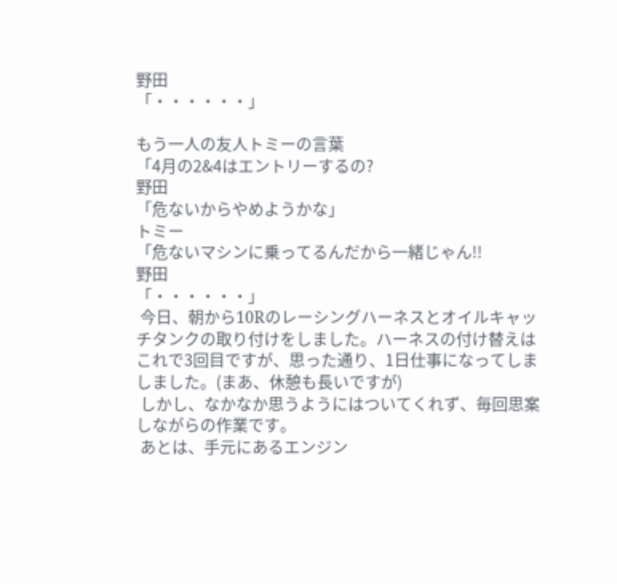野田
「・・・・・・」

もう一人の友人トミーの言葉
「4月の2&4はエントリーするの?
野田
「危ないからやめようかな」
トミー
「危ないマシンに乗ってるんだから一緒じゃん!!
野田
「・・・・・・」
 今日、朝から10Rのレーシングハーネスとオイルキャッチタンクの取り付けをしました。ハーネスの付け替えはこれで3回目ですが、思った通り、1日仕事になってしましました。(まあ、休憩も長いですが)
 しかし、なかなか思うようにはついてくれず、毎回思案しながらの作業です。
 あとは、手元にあるエンジン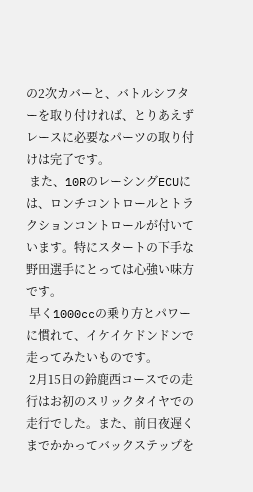の2次カバーと、バトルシフターを取り付ければ、とりあえずレースに必要なパーツの取り付けは完了です。
 また、10RのレーシングECUには、ロンチコントロールとトラクションコントロールが付いています。特にスタートの下手な野田選手にとっては心強い味方です。
 早く1000ccの乗り方とパワーに慣れて、イケイケドンドンで走ってみたいものです。
 2月15日の鈴鹿西コースでの走行はお初のスリックタイヤでの走行でした。また、前日夜遅くまでかかってバックステップを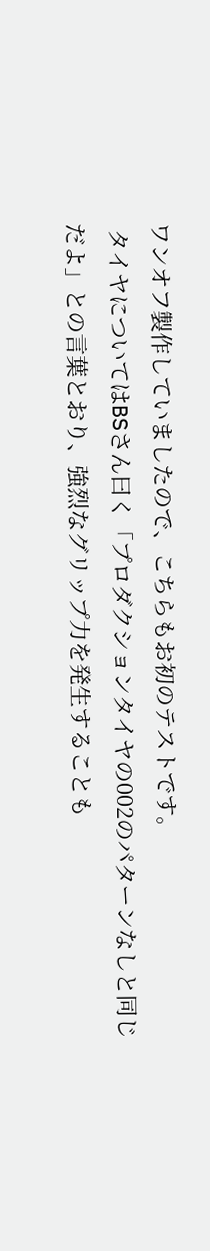ワンオフ製作していましたので、こちらもお初のテストです。
 タイヤについてはBSさん曰く「プロダクションタイヤの002のパターンなしと同じだよ」との言葉とおり、強烈なグリップ力を発生することも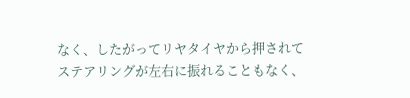なく、したがってリヤタイヤから押されてステアリングが左右に振れることもなく、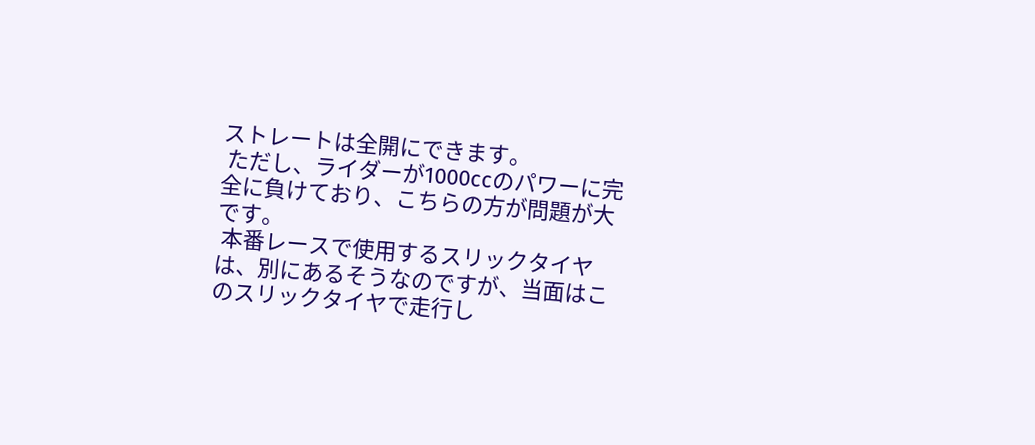ストレートは全開にできます。
 ただし、ライダーが1000ccのパワーに完全に負けており、こちらの方が問題が大です。
 本番レースで使用するスリックタイヤは、別にあるそうなのですが、当面はこのスリックタイヤで走行し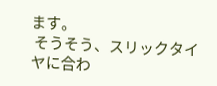ます。
 そうそう、スリックタイヤに合わ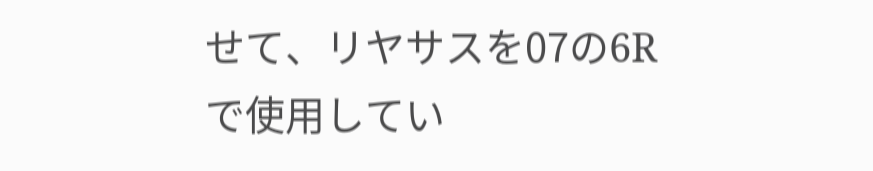せて、リヤサスを07の6Rで使用してい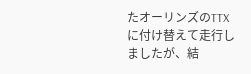たオーリンズのTTXに付け替えて走行しましたが、結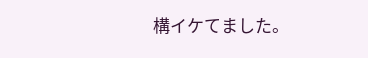構イケてました。